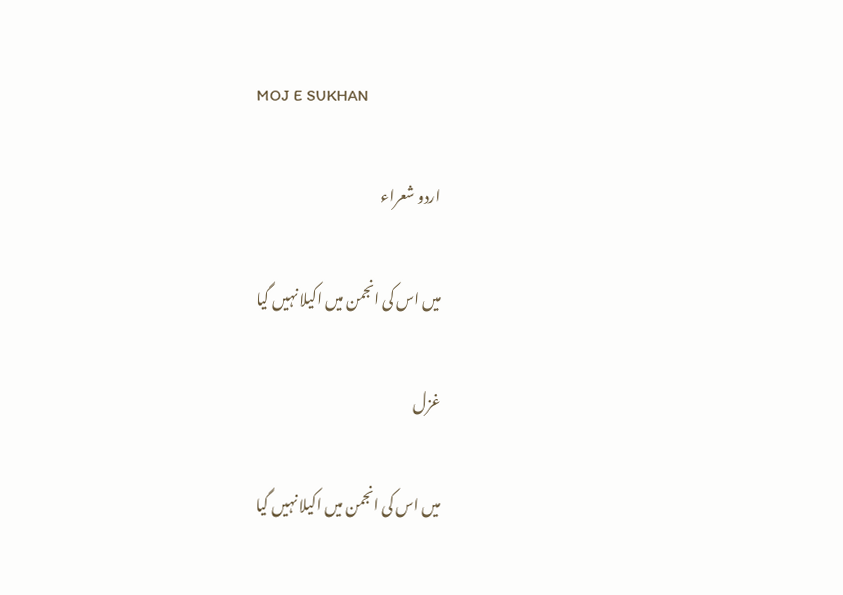MOJ E SUKHAN

اردو شعراء

میں اس کی انجمن میں اکیلا نہیں گیا

غزل

میں اس کی انجمن میں اکیلا نہیں گیا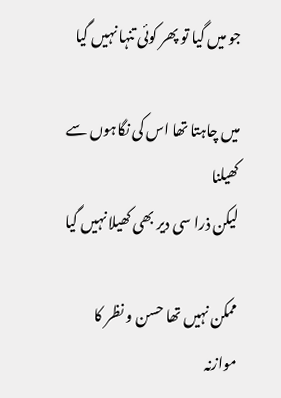جو میں گیا تو پھر کوئی تنہا نہیں گیا

میں چاہتا تھا اس کی نگاہوں سے کھیلنا
لیکن ذرا سی دیر بھی کھیلا نہیں گیا

ممکن نہیں تھا حسن و نظر کا موازنہ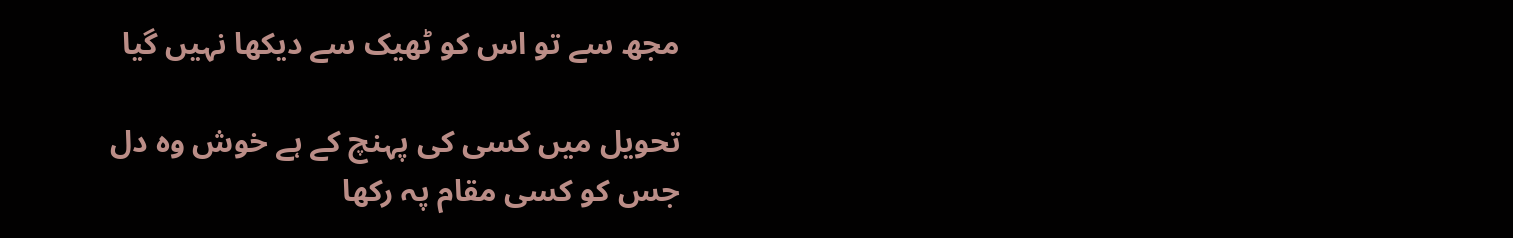مجھ سے تو اس کو ٹھیک سے دیکھا نہیں گیا

تحویل میں کسی کی پہنچ کے ہے خوش وہ دل
جس کو کسی مقام پہ رکھا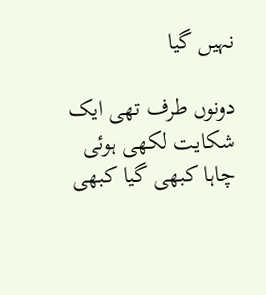نہیں گیا

دونوں طرف تھی ایک شکایت لکھی ہوئی
چاہا کبھی گیا کبھی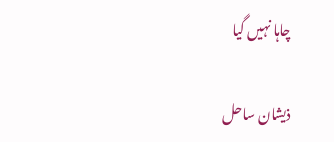چاہا نہیں گیا

ذیشان ساحل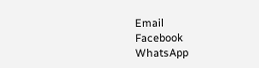Email
Facebook
WhatsApp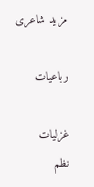مزید شاعری

رباعیات

غزلیات
نظم